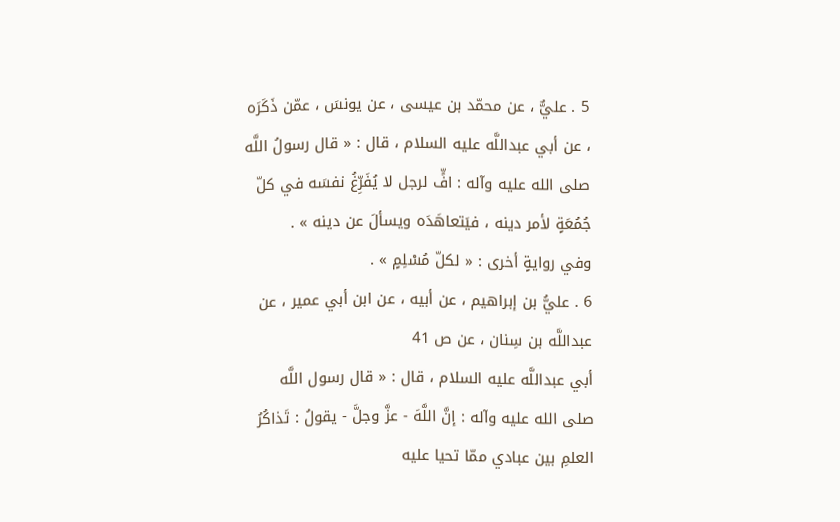5 . عليٌّ ، عن محمّد بن عيسى ، عن يونسَ ، عمّن ذَكَرَه ، عن أبي عبداللَّه عليه السلام ، قال : « قال رسولُ اللَّه صلى الله عليه وآله : افٍّ لرجل لا يُفَرِّغُ نفسَه في كلّ جُمُعَةٍ لأمر دينه ، فيَتعاهَدَه ويسألَ عن دينه » .
وفي روايةٍ أخرى : « لكلّ مُسْلِمٍ » .
6 . عليُّ بن إبراهيم ، عن أبيه ، عن ابن أبي عمير ، عن عبداللَّه بن سِنان ، عن ص 41
أبي عبداللَّه عليه السلام ، قال : « قال رسول اللَّه صلى الله عليه وآله : إنَّ اللَّهَ - عزَّ وجلَّ - يقولُ : تَذاكُرُ العلمِ بين عبادي ممّا تحيا عليه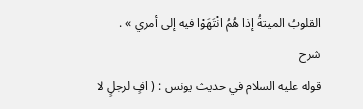القلوبُ الميتةُ إذا هُمُ انْتَهَوْا فيه إلى أمري » .
شرح
قوله عليه السلام في حديث يونس : ( افٍ لرجلٍ لا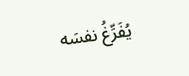يُفَرِّغُ نفسَه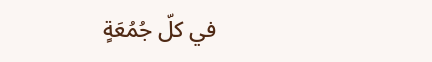في كلّ جُمُعَةٍ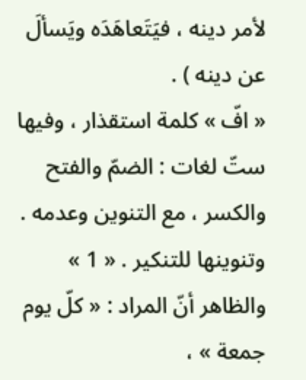لأمر دينه ، فيَتَعاهَدَه ويَسألَ عن دينه ) .
« افّ » كلمة استقذار ، وفيها ستّ لغات : الضمّ والفتح والكسر ، مع التنوين وعدمه . وتنوينها للتنكير . « 1 »
والظاهر أنّ المراد : « كلّ يوم جمعة » ،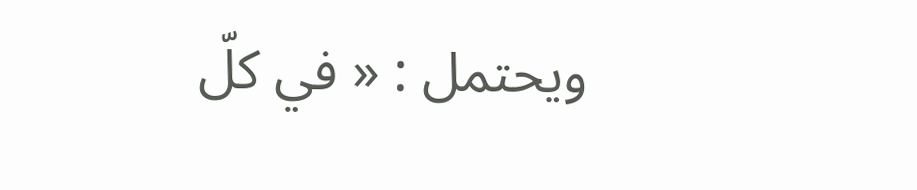ويحتمل : « في كلّ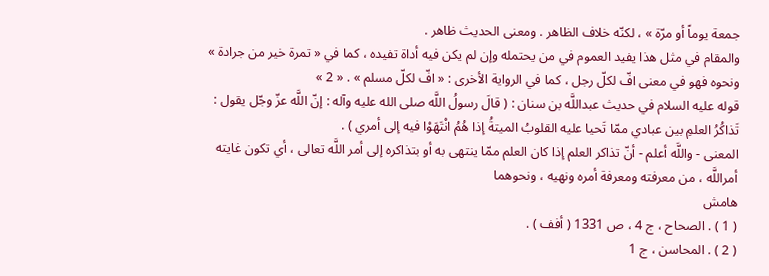جمعة يوماً أو مرّة » ، لكنّه خلاف الظاهر . ومعنى الحديث ظاهر .
والمقام في مثل هذا يفيد العموم في من يحتمله وإن لم يكن فيه أداة تفيده ، كما في « تمرة خير من جرادة » ونحوه فهو في معنى افّ لكلّ رجل ، كما في الرواية الأخرى : « افّ لكلّ مسلم » . « 2 »
قوله عليه السلام في حديث عبداللَّه بن سنان : ( قالَ رسولُ اللَّه صلى الله عليه وآله : إنّ اللَّه عزّ وجّل يقول :
تَذاكُرُ العلمِ بين عبادي ممّا تَحيا عليه القلوبُ الميتةُ إذا هُمُ انْتَهَوْا فيه إلى أمري ) .
المعنى - واللَّه أعلم - أنّ تذاكر العلم إذا كان العلم ممّا ينتهى به أو بتذاكره إلى أمر اللَّه تعالى ، أي تكون غايته أمراللَّه ، من معرفته ومعرفة أمره ونهيه ، ونحوهما
هامش
( 1 ) . الصحاح ، ج 4 ، ص 1331 ( أفف ) .
( 2 ) . المحاسن ، ج 1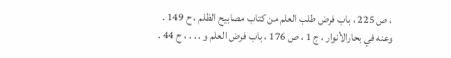، ص 225 ، باب فرض طلب العلم من كتاب مصابيح الظلم ، ح 149 . وعنه في بحارالأنوار ، ج 1 ، ص 176 ، باب فرض العلم و . . . ، ح 44 .